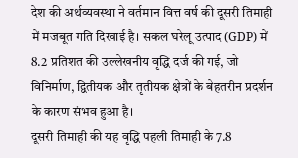देश की अर्थव्यवस्था ने वर्तमान वित्त वर्ष की दूसरी तिमाही में मजबूत गति दिखाई है। सकल घरेलू उत्पाद (GDP) में 8.2 प्रतिशत की उल्लेखनीय वृद्धि दर्ज की गई, जो विनिर्माण, द्वितीयक और तृतीयक क्षेत्रों के बेहतरीन प्रदर्शन के कारण संभव हुआ है।
दूसरी तिमाही की यह वृद्धि पहली तिमाही के 7.8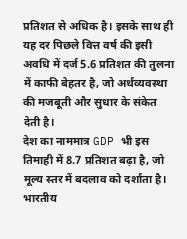प्रतिशत से अधिक है। इसके साथ ही यह दर पिछले वित्त वर्ष की इसी अवधि में दर्ज 5.6 प्रतिशत की तुलना में काफी बेहतर है, जो अर्थव्यवस्था की मजबूती और सुधार के संकेत देती है।
देश का नाममात्र GDP भी इस तिमाही में 8.7 प्रतिशत बढ़ा है, जो मूल्य स्तर में बदलाव को दर्शाता है। भारतीय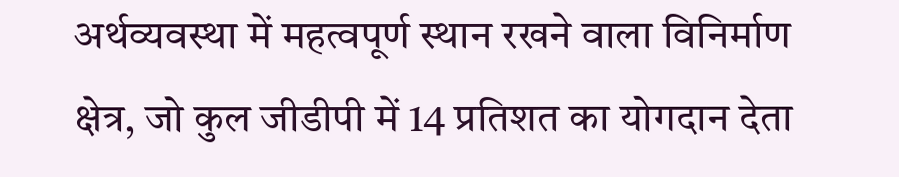अर्थव्यवस्था में महत्वपूर्ण स्थान रखने वाला विनिर्माण क्षेत्र, जो कुल जीडीपी में 14 प्रतिशत का योगदान देता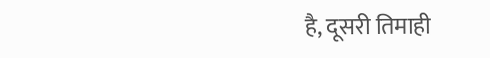है, दूसरी तिमाही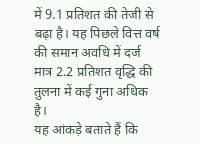में 9.1 प्रतिशत की तेजी से बढ़ा है। यह पिछले वित्त वर्ष की समान अवधि में दर्ज मात्र 2.2 प्रतिशत वृद्धि की तुलना में कई गुना अधिक है।
यह आंकड़े बताते हैं कि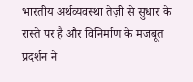भारतीय अर्थव्यवस्था तेज़ी से सुधार के रास्ते पर है और विनिर्माण के मजबूत प्रदर्शन ने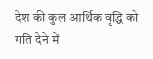देश की कुल आर्थिक वृद्धि को गति देने में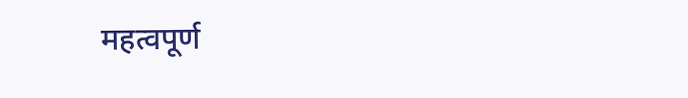महत्वपूर्ण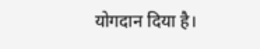योगदान दिया है।